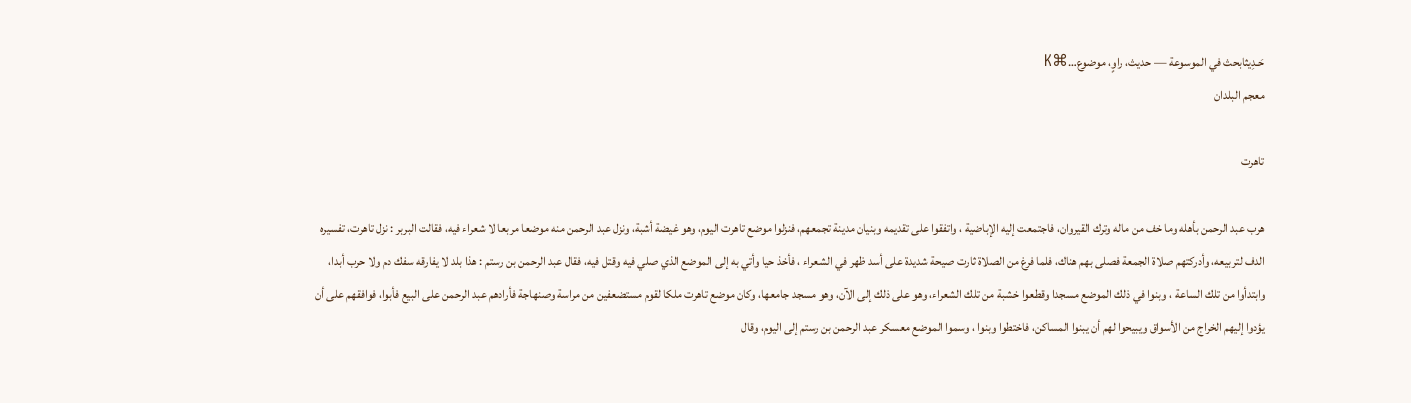حَـدِيثابحث في الموسوعة — حديث، راوٍ، موضوع…⌘K
معجم البلدان

تاهرت

هرب عبد الرحمن بأهله وما خف من ماله وترك القيروان، فاجتمعت إليه الإباضية ، واتفقوا على تقديمه وبنيان مدينة تجمعهم، فنزلوا موضع تاهرت اليوم، وهو غيضة أشبة، ونزل عبد الرحمن منه موضعا مربعا لا شعراء فيه، فقالت البربر : نزل تاهرت، تفسيره الدف لتربيعه، وأدركتهم صلاة الجمعة فصلى بهم هناك، فلما فرغ من الصلاة ثارت صيحة شديدة على أسد ظهر في الشعراء ، فأخذ حيا وأتي به إلى الموضع الذي صلي فيه وقتل فيه، فقال عبد الرحمن بن رستم : هذا بلد لا يفارقه سفك دم ولا حرب أبدا، وابتدأوا من تلك الساعة ، وبنوا في ذلك الموضع مسجدا وقطعوا خشبة من تلك الشعراء، وهو على ذلك إلى الآن، وهو مسجد جامعها، وكان موضع تاهرت ملكا لقوم مستضعفين من مراسة وصنهاجة فأرادهم عبد الرحمن على البيع فأبوا، فوافقهم على أن يؤدوا إليهم الخراج من الأسواق ويبيحوا لهم أن يبنوا المساكن، فاختطوا وبنوا ، وسموا الموضع معسكر عبد الرحمن بن رستم إلى اليوم، وقال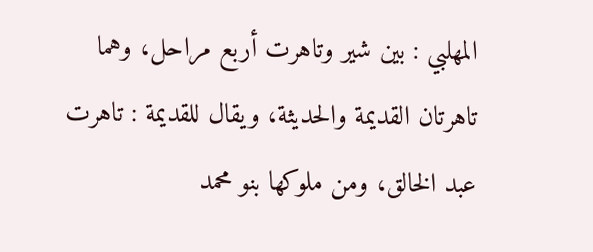المهلبي : بين شير وتاهرت أربع مراحل، وهما تاهرتان القديمة والحديثة، ويقال للقديمة : تاهرت عبد الخالق، ومن ملوكها بنو محمد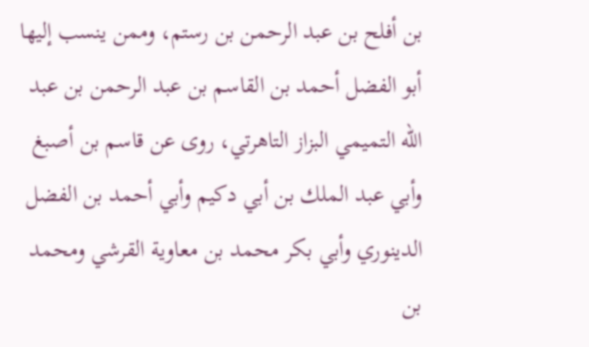بن أفلح بن عبد الرحمن بن رستم، وممن ينسب إليها أبو الفضل أحمد بن القاسم بن عبد الرحمن بن عبد الله التميمي البزاز التاهرتي، روى عن قاسم بن أصبغ وأبي عبد الملك بن أبي دكيم وأبي أحمد بن الفضل الدينوري وأبي بكر محمد بن معاوية القرشي ومحمد بن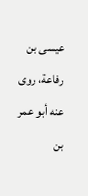عيسى بن رفاعة، روى عنه أبو عمر بن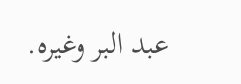عبد البر وغيره.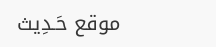موقع حَـدِيث